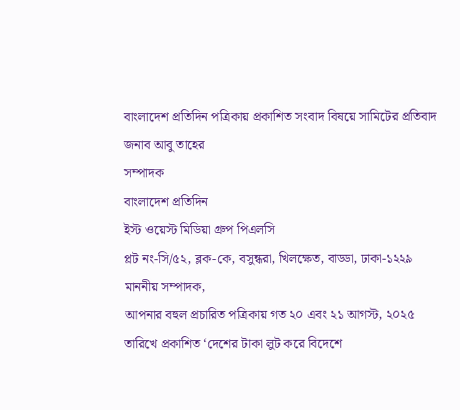বাংলাদেশ প্রতিদিন পত্রিকায় প্রকাশিত সংবাদ বিষয়ে সামিটের প্রতিবাদ
জনাব আবু তাহের
সম্পাদক
বাংলাদেশ প্রতিদিন
ইস্ট ওয়েস্ট মিডিয়া গ্রুপ পিএলসি
প্লট নং-সি/৫২, ব্লক-কে, বসুন্ধরা, খিলক্ষেত, বাড্ডা, ঢাকা-১২২৯
মাননীয় সম্পাদক,
আপনার বহুল প্রচারিত পত্রিকায় গত ২০ এবং ২১ আগস্ট, ২০২৫ তারিখে প্রকাশিত ‘দেশের টাকা লুট করে বিদেশে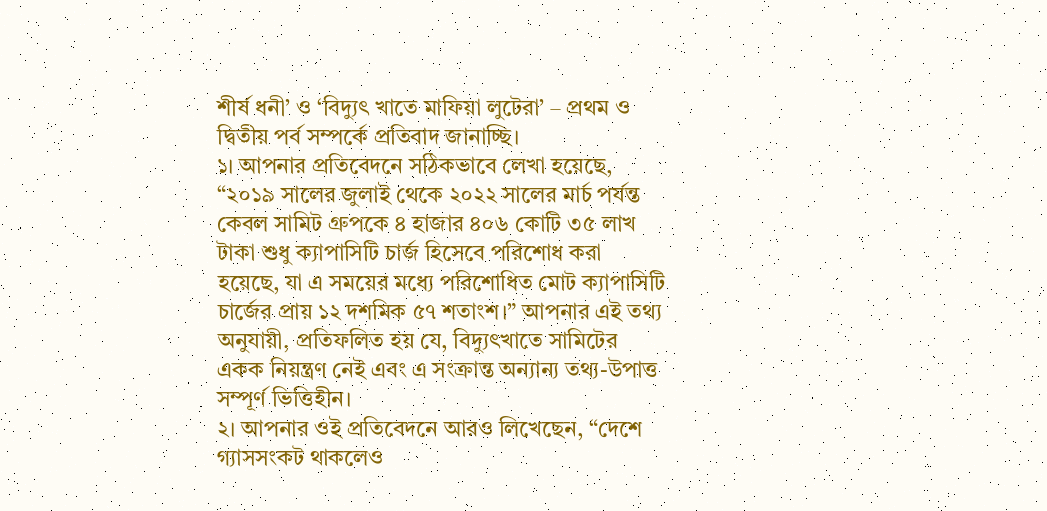শীর্ষ ধনী’ ও ‘বিদ্যুৎ খাতে মাফিয়া লুটেরা’ – প্রথম ও দ্বিতীয় পর্ব সম্পর্কে প্রতিবাদ জানাচ্ছি।
১। আপনার প্রতিবেদনে সঠিকভাবে লেখা হয়েছে, “২০১৯ সালের জুলাই থেকে ২০২২ সালের মার্চ পর্যন্ত কেবল সামিট গ্রুপকে ৪ হাজার ৪০৬ কোটি ৩৫ লাখ টাকা শুধু ক্যাপাসিটি চার্জ হিসেবে পরিশোধ করা হয়েছে, যা এ সময়ের মধ্যে পরিশোধিত মোট ক্যাপাসিটি চার্জের প্রায় ১২ দশমিক ৫৭ শতাংশ।” আপনার এই তথ্য অনুযায়ী, প্রতিফলিত হয় যে, বিদ্যুৎখাতে সামিটের একক নিয়ন্ত্রণ নেই এবং এ সংক্রান্ত অন্যান্য তথ্য-উপাত্ত সম্পূর্ণ ভিত্তিহীন।
২। আপনার ওই প্রতিবেদনে আরও লিখেছেন, “দেশে গ্যাসসংকট থাকলেও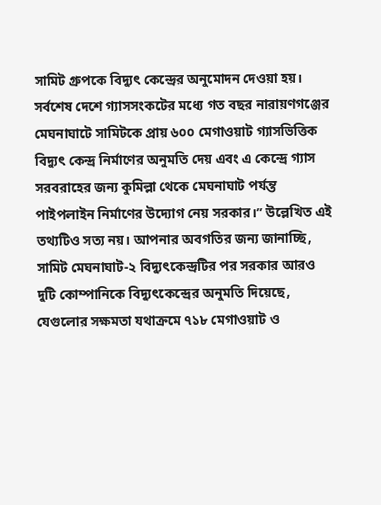সামিট গ্রুপকে বিদ্যুৎ কেন্দ্রের অনুমোদন দেওয়া হয়। সর্বশেষ দেশে গ্যাসসংকটের মধ্যে গত বছর নারায়ণগঞ্জের মেঘনাঘাটে সামিটকে প্রায় ৬০০ মেগাওয়াট গ্যাসভিত্তিক বিদ্যুৎ কেন্দ্র নির্মাণের অনুমতি দেয় এবং এ কেন্দ্রে গ্যাস সরবরাহের জন্য কুমিল্লা থেকে মেঘনাঘাট পর্যন্ত পাইপলাইন নির্মাণের উদ্যোগ নেয় সরকার।” উল্লেখিত এই তথ্যটিও সত্য নয়। আপনার অবগতির জন্য জানাচ্ছি, সামিট মেঘনাঘাট-২ বিদ্যুৎকেন্দ্রটির পর সরকার আরও দুটি কোম্পানিকে বিদ্যুৎকেন্দ্রের অনুমতি দিয়েছে, যেগুলোর সক্ষমতা যথাক্রমে ৭১৮ মেগাওয়াট ও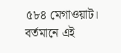৫৮৪ মেগাওয়াট। বর্তমানে এই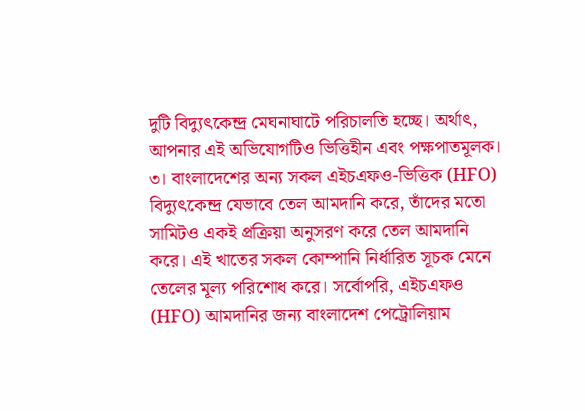দুটি বিদ্যুৎকেন্দ্র মেঘনাঘাটে পরিচালতি হচ্ছে। অর্থাৎ, আপনার এই অভিযোগটিও ভিত্তিহীন এবং পক্ষপাতমূলক।
৩। বাংলাদেশের অন্য সকল এইচএফও-ভিত্তিক (HFO) বিদ্যুৎকেন্দ্র যেভাবে তেল আমদানি করে, তাঁদের মতো সামিটও একই প্রক্রিয়া অনুসরণ করে তেল আমদানি করে। এই খাতের সকল কোম্পানি নির্ধারিত সূচক মেনে তেলের মূল্য পরিশোধ করে। সর্বোপরি, এইচএফও (HFO) আমদানির জন্য বাংলাদেশ পেট্রোলিয়াম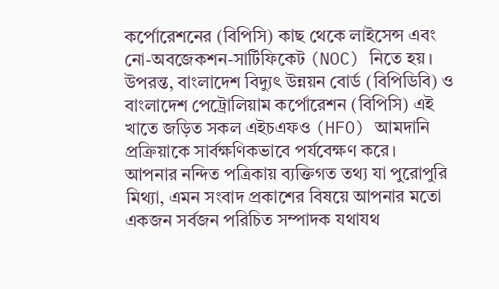কর্পোরেশনের (বিপিসি) কাছ থেকে লাইসেন্স এবং নো-অবজেকশন-সার্টিফিকেট (NOC) নিতে হয়। উপরন্ত, বাংলাদেশ বিদ্যুৎ উন্নয়ন বোর্ড (বিপিডিবি) ও বাংলাদেশ পেট্রোলিয়াম কর্পোরেশন (বিপিসি) এই খাতে জড়িত সকল এইচএফও (HFO) আমদানি প্রক্রিয়াকে সার্বক্ষণিকভাবে পর্যবেক্ষণ করে।
আপনার নন্দিত পত্রিকায় ব্যক্তিগত তথ্য যা পুরোপুরি মিথ্যা, এমন সংবাদ প্রকাশের বিষয়ে আপনার মতো একজন সর্বজন পরিচিত সম্পাদক যথাযথ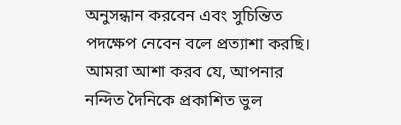অনুসন্ধান করবেন এবং সুচিন্তিত পদক্ষেপ নেবেন বলে প্রত্যাশা করছি। আমরা আশা করব যে, আপনার নন্দিত দৈনিকে প্রকাশিত ভুল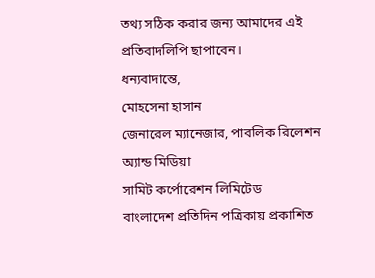তথ্য সঠিক করার জন্য আমাদের এই প্রতিবাদলিপি ছাপাবেন।
ধন্যবাদান্তে,
মোহসেনা হাসান
জেনারেল ম্যানেজার, পাবলিক রিলেশন অ্যান্ড মিডিয়া
সামিট কর্পোরেশন লিমিটেড
বাংলাদেশ প্রতিদিন পত্রিকায় প্রকাশিত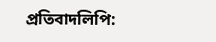প্রতিবাদলিপি: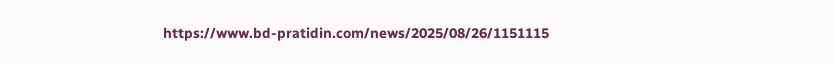https://www.bd-pratidin.com/news/2025/08/26/1151115